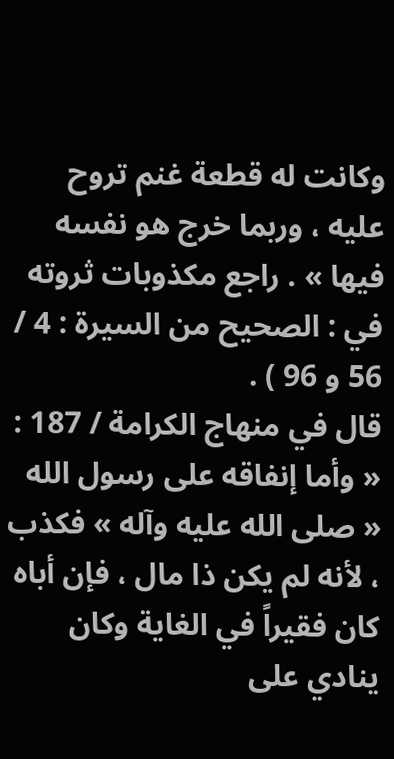وكانت له قطعة غنم تروح عليه ، وربما خرج هو نفسه فيها » . راجع مكذوبات ثروته في : الصحيح من السيرة : 4 / 56 و 96 ) .
قال في منهاج الكرامة / 187 : « وأما إنفاقه على رسول الله « صلى الله عليه وآله » فكذب ، لأنه لم يكن ذا مال ، فإن أباه كان فقيراً في الغاية وكان ينادي على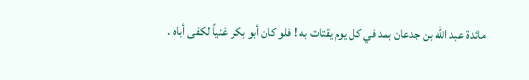مائدة عبد الله بن جدعان بمد في كل يوم يقتات به ! فلو كان أبو بكر غنياً لكفى أباه .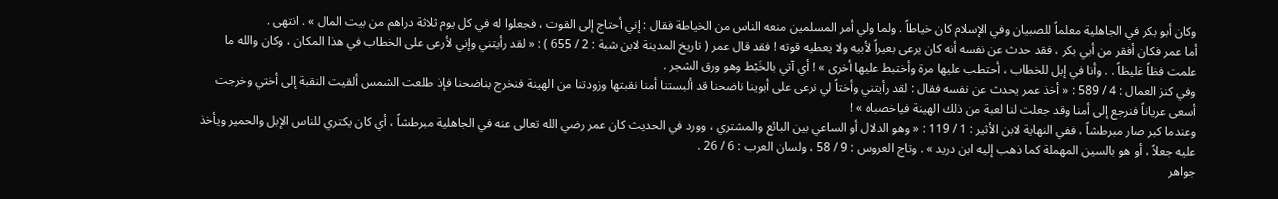وكان أبو بكر في الجاهلية معلماً للصبيان وفي الإسلام كان خياطاً . ولما ولي أمر المسلمين منعه الناس من الخياطة فقال : إني أحتاج إلى القوت ، فجعلوا له في كل يوم ثلاثة دراهم من بيت المال » . انتهى .
أما عمر فكان أفقر من أبي بكر ، فقد حدث عن نفسه أنه كان يرعى بعيراً لأبيه ولا يعطيه قوته ! فقد قال عمر ( تاريخ المدينة لابن شبة : 2 / 655 ) : « لقد رأيتني وإني لأرعى على الخطاب في هذا المكان ، وكان والله ما علمت فظاً غليظاً . . وأنا في إبل للخطاب ، أحتطب عليها مرة وأختبط عليها أخرى » ! أي آتي بالخَبْط وهو ورق الشجر .
وفي كنز العمال : 4 / 589 : « أخذ عمر يحدث عن نفسه فقال : لقد رأيتني وأختاً لي نرعى على أبوينا ناضحنا قد ألبستنا أمنا نقبتها وزودتنا من الهينة فنخرج بناضحنا فإذ طلعت الشمس ألقيت النقبة إلى أختي وخرجت أسعى عرياناً فنرجع إلى أمنا وقد جعلت لنا لعبة من ذلك الهينة فياخصباه » !
وعندما كبر صار مبرطشاً ، ففي النهاية لابن الأثير : 1 / 119 : « وهو الدلال أو الساعي بين البائع والمشتري ، وورد في الحديث كان عمر رضي الله تعالى عنه في الجاهلية مبرطشاً ، أي كان يكتري للناس الإبل والحمير ويأخذ عليه جعلاً ، أو هو بالسين المهملة كما ذهب إليه ابن دريد » . وتاج العروس : 9 / 58 ، ولسان العرب : 6 / 26 .
جواهر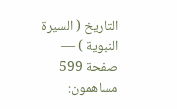التاريخ ( السيرة النبوية ) — صفحة 599
مساهمون: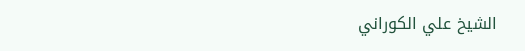الشيخ علي الكوراني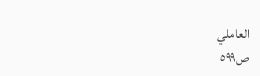العاملي
ص٥٩٩